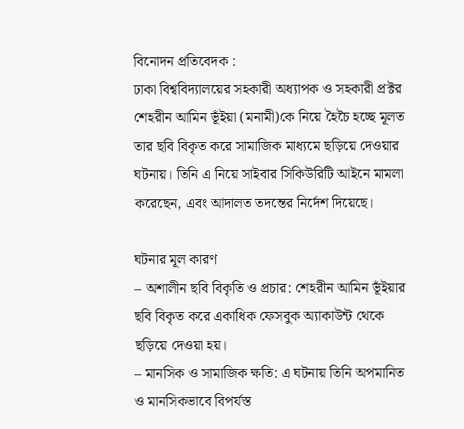বিনোদন প্রতিবেদক :
ঢাকা বিশ্ববিদ্যালয়ের সহকারী অধ্যাপক ও সহকারী প্রক্টর শেহরীন আমিন ভূঁইয়া (মনামী)কে নিয়ে হৈচৈ হচ্ছে মূলত তার ছবি বিকৃত করে সামাজিক মাধ্যমে ছড়িয়ে দেওয়ার ঘটনায়। তিনি এ নিয়ে সাইবার সিকিউরিটি আইনে মামলা করেছেন, এবং আদালত তদন্তের নির্দেশ দিয়েছে।

ঘটনার মূল কারণ
– অশালীন ছবি বিকৃতি ও প্রচার: শেহরীন আমিন ভূঁইয়ার ছবি বিকৃত করে একাধিক ফেসবুক অ্যাকাউন্ট থেকে ছড়িয়ে দেওয়া হয়।
– মানসিক ও সামাজিক ক্ষতি: এ ঘটনায় তিনি অপমানিত ও মানসিকভাবে বিপর্যস্ত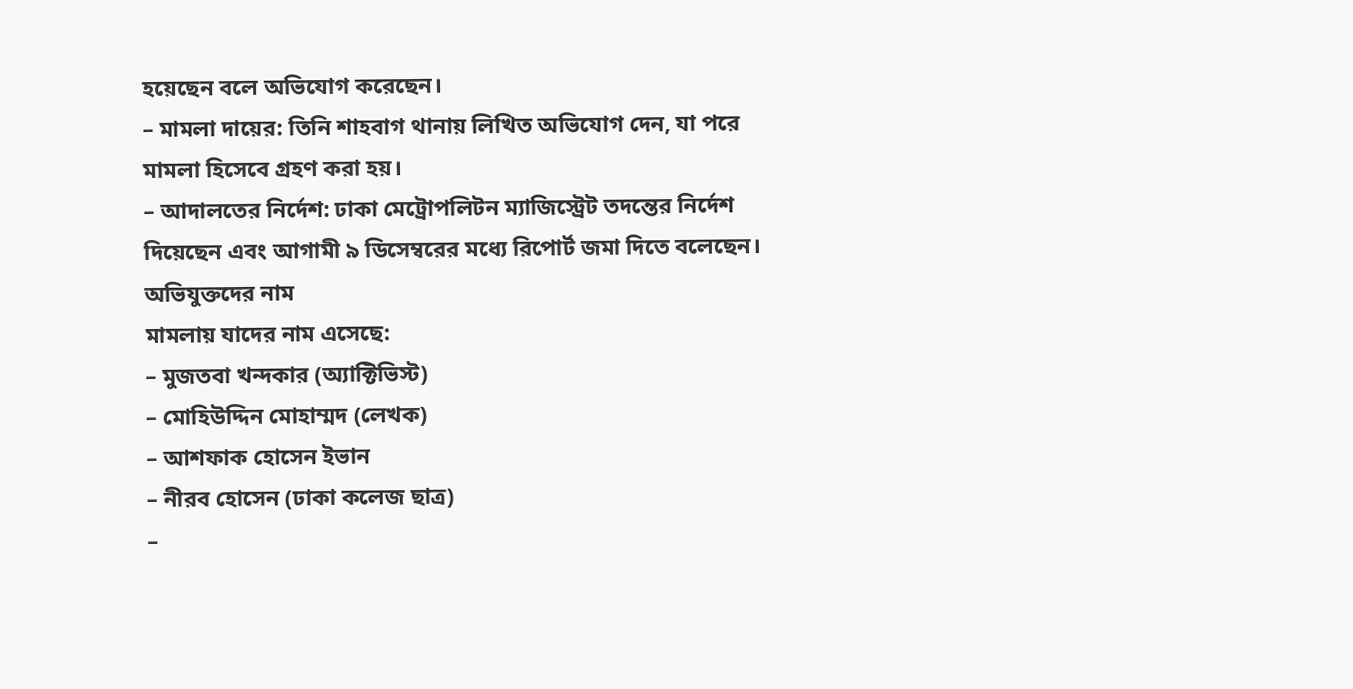হয়েছেন বলে অভিযোগ করেছেন।
– মামলা দায়ের: তিনি শাহবাগ থানায় লিখিত অভিযোগ দেন, যা পরে মামলা হিসেবে গ্রহণ করা হয়।
– আদালতের নির্দেশ: ঢাকা মেট্রোপলিটন ম্যাজিস্ট্রেট তদন্তের নির্দেশ দিয়েছেন এবং আগামী ৯ ডিসেম্বরের মধ্যে রিপোর্ট জমা দিতে বলেছেন।
অভিযুক্তদের নাম
মামলায় যাদের নাম এসেছে:
– মুজতবা খন্দকার (অ্যাক্টিভিস্ট)
– মোহিউদ্দিন মোহাম্মদ (লেখক)
– আশফাক হোসেন ইভান
– নীরব হোসেন (ঢাকা কলেজ ছাত্র)
–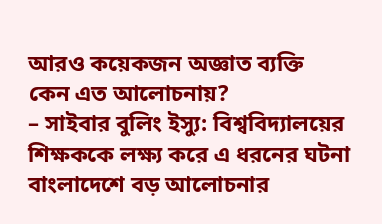আরও কয়েকজন অজ্ঞাত ব্যক্তি
কেন এত আলোচনায়?
– সাইবার বুলিং ইস্যু: বিশ্ববিদ্যালয়ের শিক্ষককে লক্ষ্য করে এ ধরনের ঘটনা বাংলাদেশে বড় আলোচনার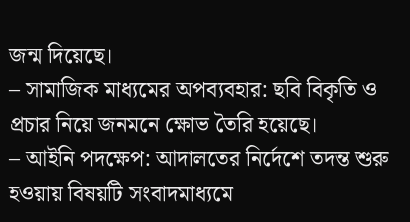জন্ম দিয়েছে।
– সামাজিক মাধ্যমের অপব্যবহার: ছবি বিকৃতি ও প্রচার নিয়ে জনমনে ক্ষোভ তৈরি হয়েছে।
– আইনি পদক্ষেপ: আদালতের নির্দেশে তদন্ত শুরু হওয়ায় বিষয়টি সংবাদমাধ্যমে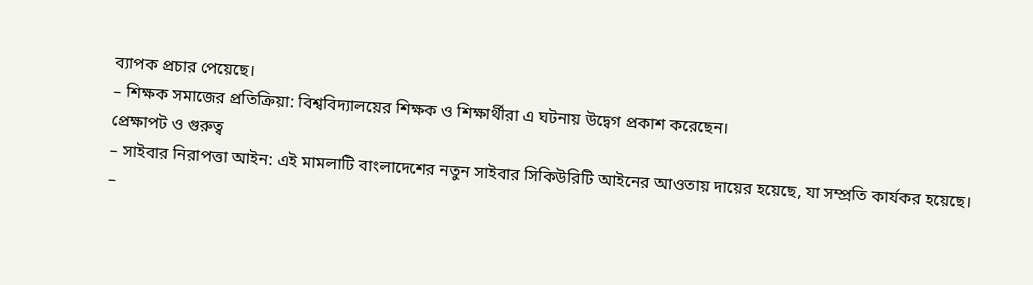ব্যাপক প্রচার পেয়েছে।
– শিক্ষক সমাজের প্রতিক্রিয়া: বিশ্ববিদ্যালয়ের শিক্ষক ও শিক্ষার্থীরা এ ঘটনায় উদ্বেগ প্রকাশ করেছেন।
প্রেক্ষাপট ও গুরুত্ব
– সাইবার নিরাপত্তা আইন: এই মামলাটি বাংলাদেশের নতুন সাইবার সিকিউরিটি আইনের আওতায় দায়ের হয়েছে, যা সম্প্রতি কার্যকর হয়েছে।
–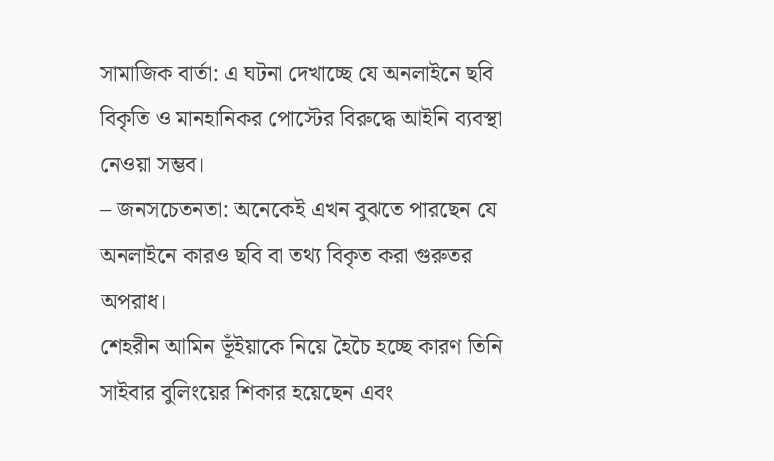সামাজিক বার্তা: এ ঘটনা দেখাচ্ছে যে অনলাইনে ছবি বিকৃতি ও মানহানিকর পোস্টের বিরুদ্ধে আইনি ব্যবস্থা নেওয়া সম্ভব।
– জনসচেতনতা: অনেকেই এখন বুঝতে পারছেন যে অনলাইনে কারও ছবি বা তথ্য বিকৃত করা গুরুতর অপরাধ।
শেহরীন আমিন ভূঁইয়াকে নিয়ে হৈচৈ হচ্ছে কারণ তিনি সাইবার বুলিংয়ের শিকার হয়েছেন এবং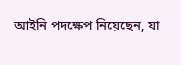আইনি পদক্ষেপ নিয়েছেন, যা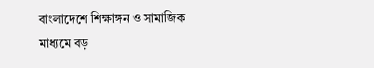বাংলাদেশে শিক্ষাঙ্গন ও সামাজিক মাধ্যমে বড়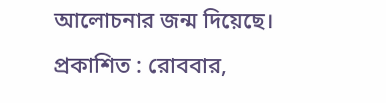আলোচনার জন্ম দিয়েছে।
প্রকাশিত : রোববার,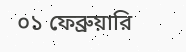০১ ফেব্রুয়ারি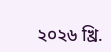২০২৬ খ্রি.